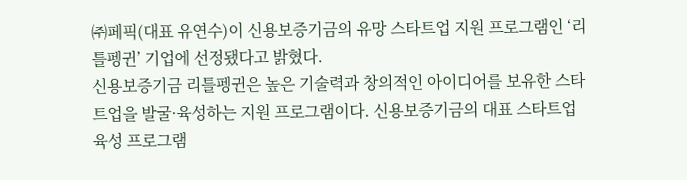㈜페픽(대표 유연수)이 신용보증기금의 유망 스타트업 지원 프로그램인 ‘리틀펭귄’ 기업에 선정됐다고 밝혔다.
신용보증기금 리틀펭귄은 높은 기술력과 창의적인 아이디어를 보유한 스타트업을 발굴·육성하는 지원 프로그램이다. 신용보증기금의 대표 스타트업 육성 프로그램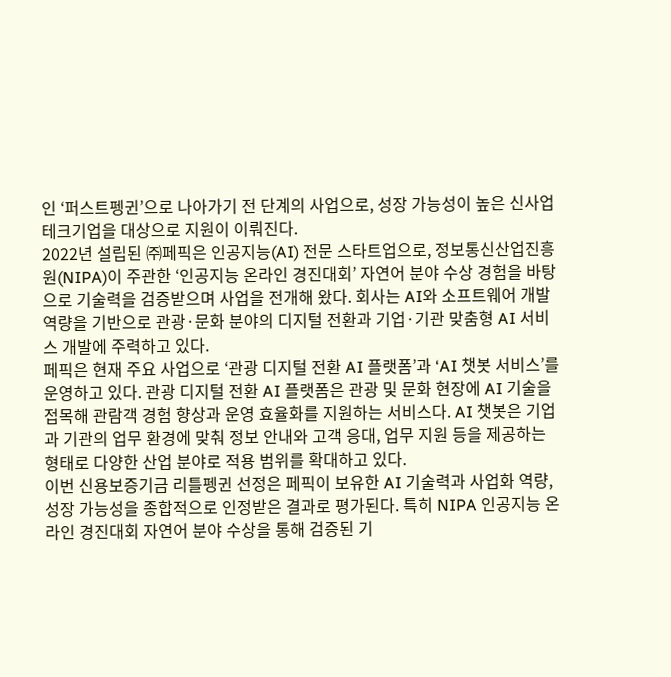인 ‘퍼스트펭귄’으로 나아가기 전 단계의 사업으로, 성장 가능성이 높은 신사업 테크기업을 대상으로 지원이 이뤄진다.
2022년 설립된 ㈜페픽은 인공지능(AI) 전문 스타트업으로, 정보통신산업진흥원(NIPA)이 주관한 ‘인공지능 온라인 경진대회’ 자연어 분야 수상 경험을 바탕으로 기술력을 검증받으며 사업을 전개해 왔다. 회사는 AI와 소프트웨어 개발 역량을 기반으로 관광·문화 분야의 디지털 전환과 기업·기관 맞춤형 AI 서비스 개발에 주력하고 있다.
페픽은 현재 주요 사업으로 ‘관광 디지털 전환 AI 플랫폼’과 ‘AI 챗봇 서비스’를 운영하고 있다. 관광 디지털 전환 AI 플랫폼은 관광 및 문화 현장에 AI 기술을 접목해 관람객 경험 향상과 운영 효율화를 지원하는 서비스다. AI 챗봇은 기업과 기관의 업무 환경에 맞춰 정보 안내와 고객 응대, 업무 지원 등을 제공하는 형태로 다양한 산업 분야로 적용 범위를 확대하고 있다.
이번 신용보증기금 리틀펭귄 선정은 페픽이 보유한 AI 기술력과 사업화 역량, 성장 가능성을 종합적으로 인정받은 결과로 평가된다. 특히 NIPA 인공지능 온라인 경진대회 자연어 분야 수상을 통해 검증된 기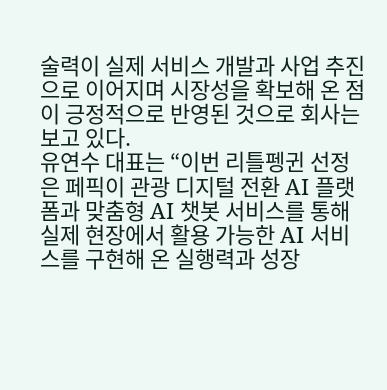술력이 실제 서비스 개발과 사업 추진으로 이어지며 시장성을 확보해 온 점이 긍정적으로 반영된 것으로 회사는 보고 있다.
유연수 대표는 “이번 리틀펭귄 선정은 페픽이 관광 디지털 전환 AI 플랫폼과 맞춤형 AI 챗봇 서비스를 통해 실제 현장에서 활용 가능한 AI 서비스를 구현해 온 실행력과 성장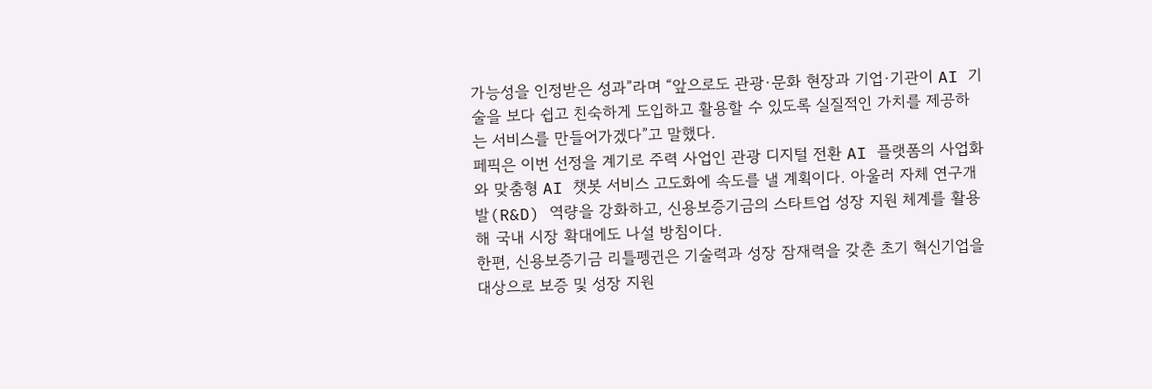가능성을 인정받은 성과”라며 “앞으로도 관광·문화 현장과 기업·기관이 AI 기술을 보다 쉽고 친숙하게 도입하고 활용할 수 있도록 실질적인 가치를 제공하는 서비스를 만들어가겠다”고 말했다.
페픽은 이번 선정을 계기로 주력 사업인 관광 디지털 전환 AI 플랫폼의 사업화와 맞춤형 AI 챗봇 서비스 고도화에 속도를 낼 계획이다. 아울러 자체 연구개발(R&D) 역량을 강화하고, 신용보증기금의 스타트업 성장 지원 체계를 활용해 국내 시장 확대에도 나설 방침이다.
한편, 신용보증기금 리틀펭귄은 기술력과 성장 잠재력을 갖춘 초기 혁신기업을 대상으로 보증 및 성장 지원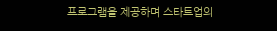프로그램을 제공하며 스타트업의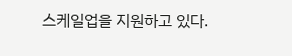스케일업을 지원하고 있다.